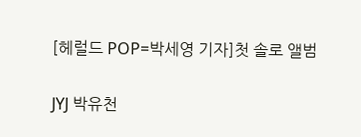[헤럴드 POP=박세영 기자]첫 솔로 앨범

JYJ 박유천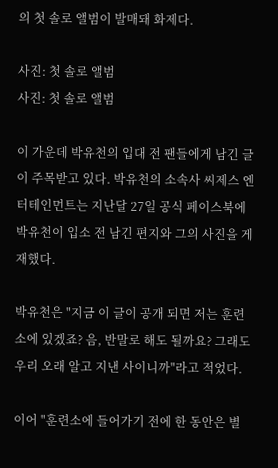의 첫 솔로 앨범이 발매돼 화제다.

사진: 첫 솔로 앨범
사진: 첫 솔로 앨범

이 가운데 박유천의 입대 전 팬들에게 남긴 글이 주목받고 있다. 박유천의 소속사 씨제스 엔터테인먼트는 지난달 27일 공식 페이스북에 박유천이 입소 전 남긴 편지와 그의 사진을 게재했다.

박유천은 "지금 이 글이 공개 되면 저는 훈련소에 있겠죠? 음, 반말로 해도 될까요? 그래도 우리 오래 알고 지낸 사이니까"라고 적었다.

이어 "훈련소에 들어가기 전에 한 동안은 별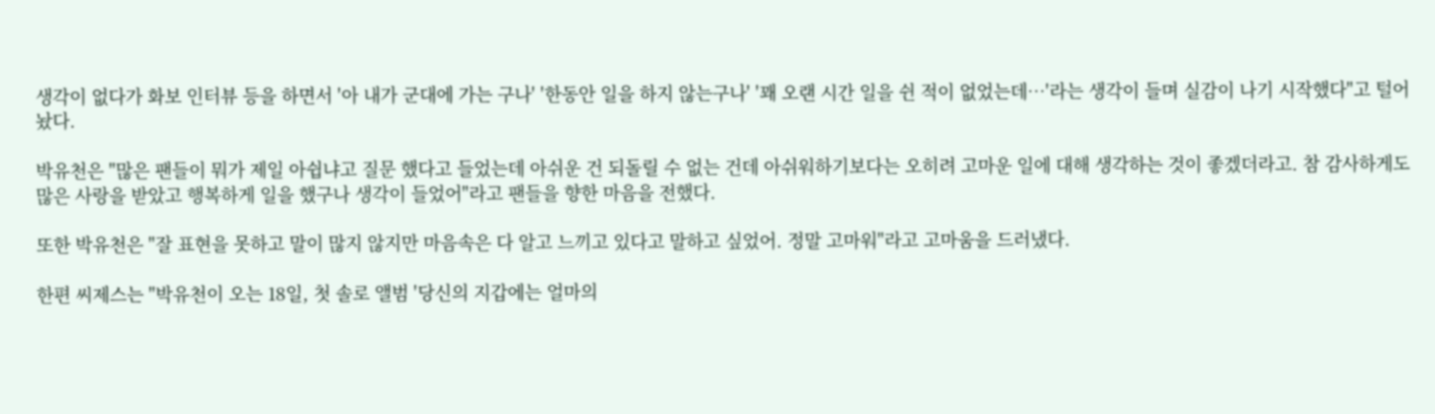생각이 없다가 화보 인터뷰 등을 하면서 '아 내가 군대에 가는 구나' '한동안 일을 하지 않는구나' '꽤 오랜 시간 일을 쉰 적이 없었는데…'라는 생각이 들며 실감이 나기 시작했다"고 털어놨다.

박유천은 "많은 팬들이 뭐가 제일 아쉽냐고 질문 했다고 들었는데 아쉬운 건 되돌릴 수 없는 건데 아쉬워하기보다는 오히려 고마운 일에 대해 생각하는 것이 좋겠더라고. 참 감사하게도 많은 사랑을 받았고 행복하게 일을 했구나 생각이 들었어"라고 팬들을 향한 마음을 전했다.

또한 박유천은 "잘 표현을 못하고 말이 많지 않지만 마음속은 다 알고 느끼고 있다고 말하고 싶었어. 정말 고마워"라고 고마움을 드러냈다.

한편 씨제스는 "박유천이 오는 18일, 첫 솔로 앨범 '당신의 지갑에는 얼마의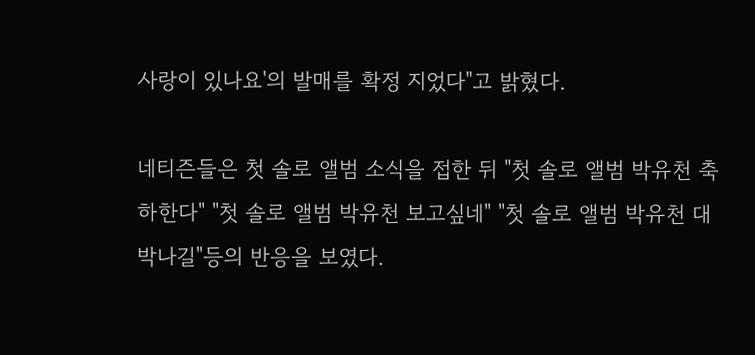사랑이 있나요'의 발매를 확정 지었다"고 밝혔다.

네티즌들은 첫 솔로 앨범 소식을 접한 뒤 "첫 솔로 앨범 박유천 축하한다" "첫 솔로 앨범 박유천 보고싶네" "첫 솔로 앨범 박유천 대박나길"등의 반응을 보였다.